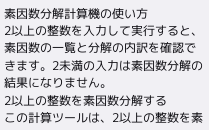素因数分解計算機の使い方
2以上の整数を入力して実行すると、素因数の一覧と分解の内訳を確認できます。2未満の入力は素因数分解の結果になりません。
2以上の整数を素因数分解する
この計算ツールは、2以上の整数を素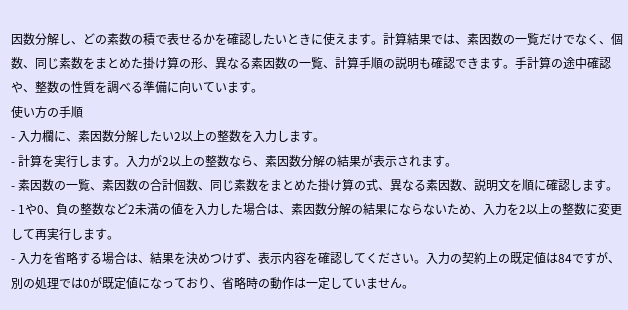因数分解し、どの素数の積で表せるかを確認したいときに使えます。計算結果では、素因数の一覧だけでなく、個数、同じ素数をまとめた掛け算の形、異なる素因数の一覧、計算手順の説明も確認できます。手計算の途中確認や、整数の性質を調べる準備に向いています。
使い方の手順
- 入力欄に、素因数分解したい2以上の整数を入力します。
- 計算を実行します。入力が2以上の整数なら、素因数分解の結果が表示されます。
- 素因数の一覧、素因数の合計個数、同じ素数をまとめた掛け算の式、異なる素因数、説明文を順に確認します。
- 1や0、負の整数など2未満の値を入力した場合は、素因数分解の結果にならないため、入力を2以上の整数に変更して再実行します。
- 入力を省略する場合は、結果を決めつけず、表示内容を確認してください。入力の契約上の既定値は84ですが、別の処理では0が既定値になっており、省略時の動作は一定していません。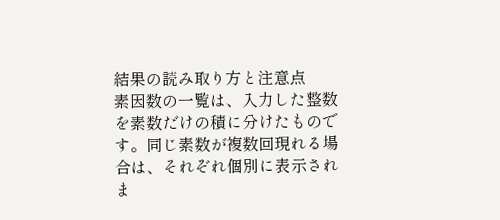結果の読み取り方と注意点
素因数の一覧は、入力した整数を素数だけの積に分けたものです。同じ素数が複数回現れる場合は、それぞれ個別に表示されま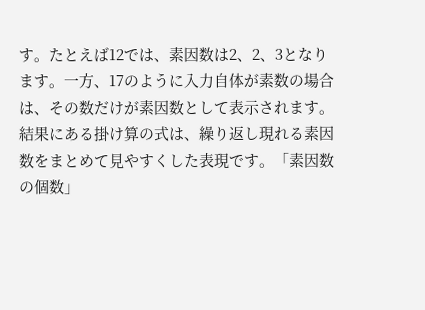す。たとえば12では、素因数は2、2、3となります。一方、17のように入力自体が素数の場合は、その数だけが素因数として表示されます。
結果にある掛け算の式は、繰り返し現れる素因数をまとめて見やすくした表現です。「素因数の個数」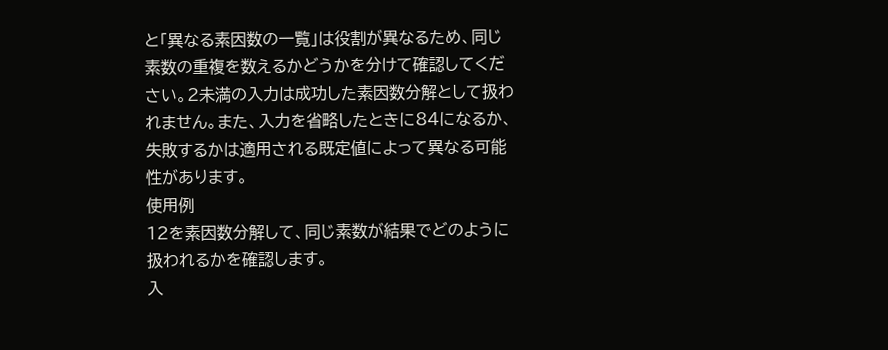と「異なる素因数の一覧」は役割が異なるため、同じ素数の重複を数えるかどうかを分けて確認してください。2未満の入力は成功した素因数分解として扱われません。また、入力を省略したときに84になるか、失敗するかは適用される既定値によって異なる可能性があります。
使用例
12を素因数分解して、同じ素数が結果でどのように扱われるかを確認します。
入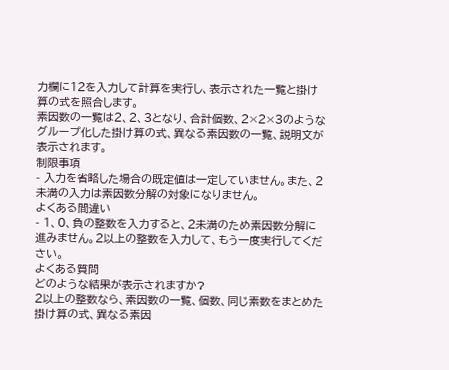力欄に12を入力して計算を実行し、表示された一覧と掛け算の式を照合します。
素因数の一覧は2、2、3となり、合計個数、2×2×3のようなグループ化した掛け算の式、異なる素因数の一覧、説明文が表示されます。
制限事項
- 入力を省略した場合の既定値は一定していません。また、2未満の入力は素因数分解の対象になりません。
よくある間違い
- 1、0、負の整数を入力すると、2未満のため素因数分解に進みません。2以上の整数を入力して、もう一度実行してください。
よくある質問
どのような結果が表示されますか?
2以上の整数なら、素因数の一覧、個数、同じ素数をまとめた掛け算の式、異なる素因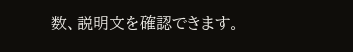数、説明文を確認できます。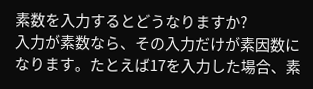素数を入力するとどうなりますか?
入力が素数なら、その入力だけが素因数になります。たとえば17を入力した場合、素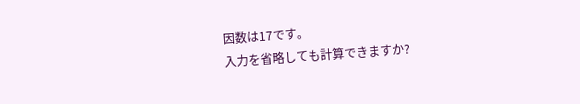因数は17です。
入力を省略しても計算できますか?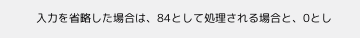入力を省略した場合は、84として処理される場合と、0とし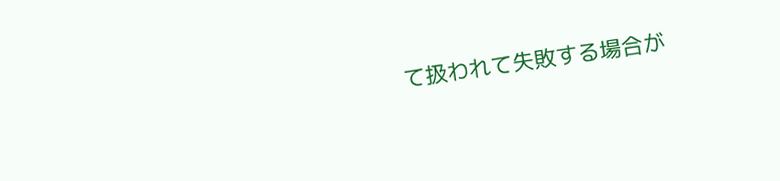て扱われて失敗する場合が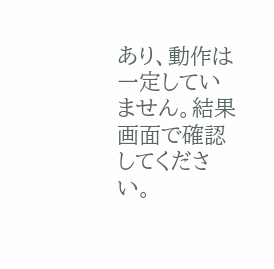あり、動作は一定していません。結果画面で確認してください。